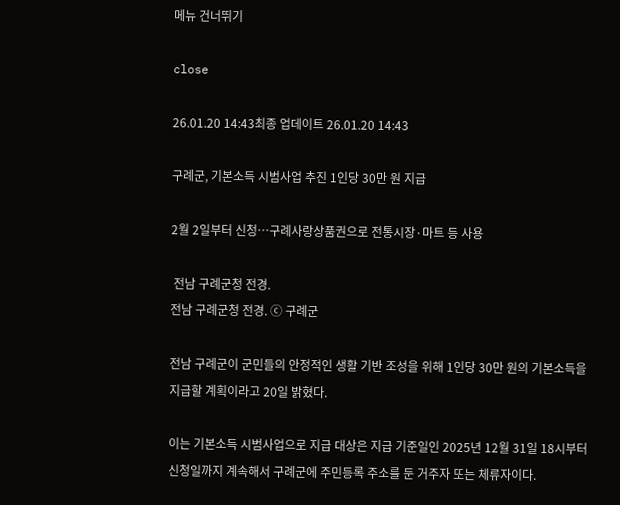메뉴 건너뛰기

close

26.01.20 14:43최종 업데이트 26.01.20 14:43

구례군, 기본소득 시범사업 추진 1인당 30만 원 지급

2월 2일부터 신청…구례사랑상품권으로 전통시장·마트 등 사용

 전남 구례군청 전경.
전남 구례군청 전경. ⓒ 구례군

전남 구례군이 군민들의 안정적인 생활 기반 조성을 위해 1인당 30만 원의 기본소득을 지급할 계획이라고 20일 밝혔다.

이는 기본소득 시범사업으로 지급 대상은 지급 기준일인 2025년 12월 31일 18시부터 신청일까지 계속해서 구례군에 주민등록 주소를 둔 거주자 또는 체류자이다.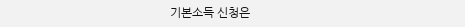기본소득 신청은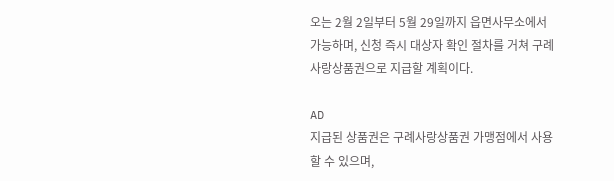오는 2월 2일부터 5월 29일까지 읍면사무소에서 가능하며, 신청 즉시 대상자 확인 절차를 거쳐 구례사랑상품권으로 지급할 계획이다.

AD
지급된 상품권은 구례사랑상품권 가맹점에서 사용할 수 있으며,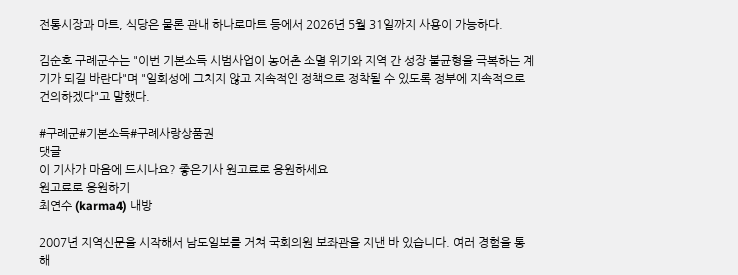전통시장과 마트, 식당은 물론 관내 하나로마트 등에서 2026년 5월 31일까지 사용이 가능하다.

김순호 구례군수는 "이번 기본소득 시범사업이 농어촌 소멸 위기와 지역 간 성장 불균형을 극복하는 계기가 되길 바란다"며 "일회성에 그치지 않고 지속적인 정책으로 정착될 수 있도록 정부에 지속적으로 건의하겠다"고 말했다.

#구례군#기본소득#구례사랑상품권
댓글
이 기사가 마음에 드시나요? 좋은기사 원고료로 응원하세요
원고료로 응원하기
최연수 (karma4) 내방

2007년 지역신문을 시작해서 남도일보를 거쳐 국회의원 보좌관을 지낸 바 있습니다. 여러 경험을 통해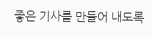좋은 기사를 만들어 내도록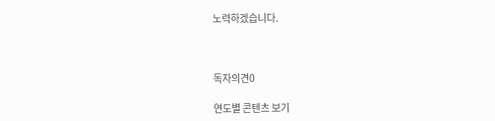노력하겠습니다.



독자의견0

연도별 콘텐츠 보기